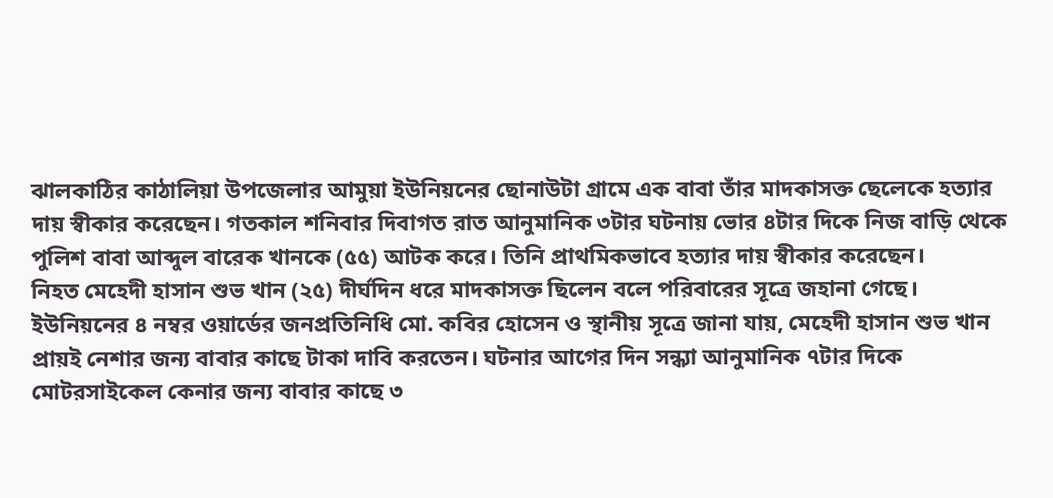ঝালকাঠির কাঠালিয়া উপজেলার আমুয়া ইউনিয়নের ছোনাউটা গ্রামে এক বাবা তাঁর মাদকাসক্ত ছেলেকে হত্যার দায় স্বীকার করেছেন। গতকাল শনিবার দিবাগত রাত আনুমানিক ৩টার ঘটনায় ভোর ৪টার দিকে নিজ বাড়ি থেকে পুলিশ বাবা আব্দুল বারেক খানকে (৫৫) আটক করে। তিনি প্রাথমিকভাবে হত্যার দায় স্বীকার করেছেন।
নিহত মেহেদী হাসান শুভ খান (২৫) দীর্ঘদিন ধরে মাদকাসক্ত ছিলেন বলে পরিবারের সূত্রে জহানা গেছে।
ইউনিয়নের ৪ নম্বর ওয়ার্ডের জনপ্রতিনিধি মো. কবির হোসেন ও স্থানীয় সূত্রে জানা যায়, মেহেদী হাসান শুভ খান প্রায়ই নেশার জন্য বাবার কাছে টাকা দাবি করতেন। ঘটনার আগের দিন সন্ধ্যা আনুমানিক ৭টার দিকে মোটরসাইকেল কেনার জন্য বাবার কাছে ৩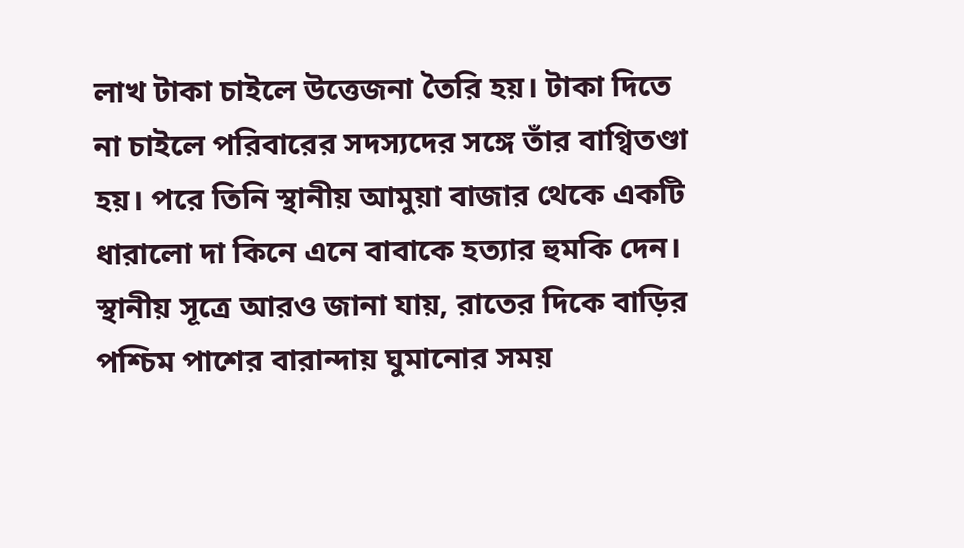লাখ টাকা চাইলে উত্তেজনা তৈরি হয়। টাকা দিতে না চাইলে পরিবারের সদস্যদের সঙ্গে তাঁর বাগ্বিতণ্ডা হয়। পরে তিনি স্থানীয় আমুয়া বাজার থেকে একটি ধারালো দা কিনে এনে বাবাকে হত্যার হুমকি দেন।
স্থানীয় সূত্রে আরও জানা যায়, রাতের দিকে বাড়ির পশ্চিম পাশের বারান্দায় ঘুমানোর সময়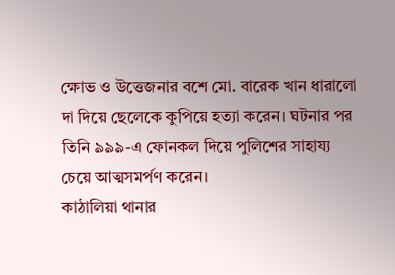ক্ষোভ ও উত্তেজনার বশে মো. বারেক খান ধারালো দা দিয়ে ছেলেকে কুপিয়ে হত্যা করেন। ঘটনার পর তিনি ৯৯৯-এ ফোনকল দিয়ে পুলিশের সাহায্য চেয়ে আত্মসমর্পণ করেন।
কাঠালিয়া থানার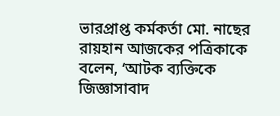ভারপ্রাপ্ত কর্মকর্তা মো. নাছের রায়হান আজকের পত্রিকাকে বলেন, ‘আটক ব্যক্তিকে জিজ্ঞাসাবাদ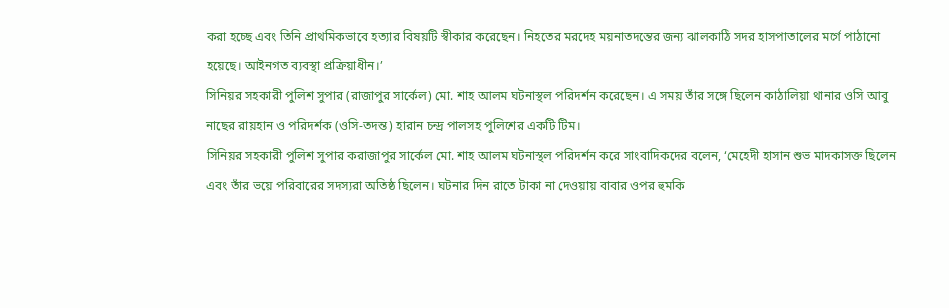করা হচ্ছে এবং তিনি প্রাথমিকভাবে হত্যার বিষয়টি স্বীকার করেছেন। নিহতের মরদেহ ময়নাতদন্তের জন্য ঝালকাঠি সদর হাসপাতালের মর্গে পাঠানো হয়েছে। আইনগত ব্যবস্থা প্রক্রিয়াধীন।’
সিনিয়র সহকারী পুলিশ সুপার (রাজাপুর সার্কেল) মো. শাহ আলম ঘটনাস্থল পরিদর্শন করেছেন। এ সময় তাঁর সঙ্গে ছিলেন কাঠালিয়া থানার ওসি আবু নাছের রায়হান ও পরিদর্শক (ওসি-তদন্ত) হারান চন্দ্র পালসহ পুলিশের একটি টিম।
সিনিয়র সহকারী পুলিশ সুপার করাজাপুর সার্কেল মো. শাহ আলম ঘটনাস্থল পরিদর্শন করে সাংবাদিকদের বলেন, ‘মেহেদী হাসান শুভ মাদকাসক্ত ছিলেন এবং তাঁর ভয়ে পরিবারের সদস্যরা অতিষ্ঠ ছিলেন। ঘটনার দিন রাতে টাকা না দেওয়ায় বাবার ওপর হুমকি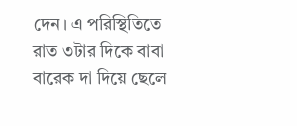দেন। এ পরিস্থিতিতে রাত ৩টার দিকে বাবা বারেক দা দিয়ে ছেলে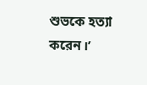শুভকে হত্যা করেন।’